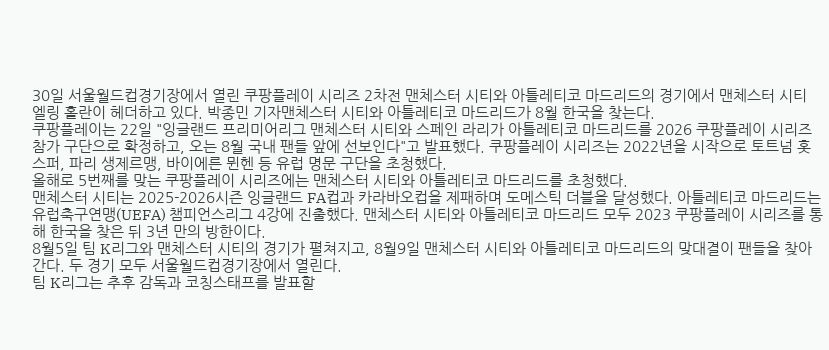30일 서울월드컵경기장에서 열린 쿠팡플레이 시리즈 2차전 맨체스터 시티와 아틀레티코 마드리드의 경기에서 맨체스터 시티 엘링 홀란이 헤더하고 있다. 박종민 기자맨체스터 시티와 아틀레티코 마드리드가 8월 한국을 찾는다.
쿠팡플레이는 22일 "잉글랜드 프리미어리그 맨체스터 시티와 스페인 라리가 아틀레티코 마드리드를 2026 쿠팡플레이 시리즈 참가 구단으로 확정하고, 오는 8월 국내 팬들 앞에 선보인다"고 발표했다. 쿠팡플레이 시리즈는 2022년을 시작으로 토트넘 홋스퍼, 파리 생제르맹, 바이에른 뮌헨 등 유럽 명문 구단을 초청했다.
올해로 5번째를 맞는 쿠팡플레이 시리즈에는 맨체스터 시티와 아틀레티코 마드리드를 초청했다.
맨체스터 시티는 2025-2026시즌 잉글랜드 FA컵과 카라바오컵을 제패하며 도메스틱 더블을 달성했다. 아틀레티코 마드리드는 유럽축구연맹(UEFA) 챔피언스리그 4강에 진출했다. 맨체스터 시티와 아틀레티코 마드리드 모두 2023 쿠팡플레이 시리즈를 통해 한국을 찾은 뒤 3년 만의 방한이다.
8월5일 팀 K리그와 맨체스터 시티의 경기가 펼쳐지고, 8월9일 맨체스터 시티와 아틀레티코 마드리드의 맞대결이 팬들을 찾아간다. 두 경기 모두 서울월드컵경기장에서 열린다.
팀 K리그는 추후 감독과 코칭스태프를 발표할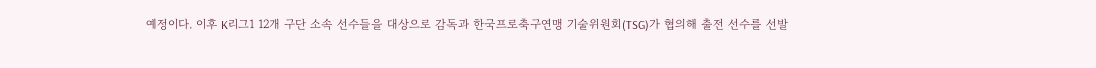예정이다. 이후 K리그1 12개 구단 소속 선수들을 대상으로 감독과 한국프로축구연맹 기술위원회(TSG)가 협의해 출전 선수를 선발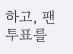하고, 팬 투표를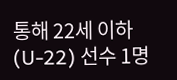통해 22세 이하(U-22) 선수 1명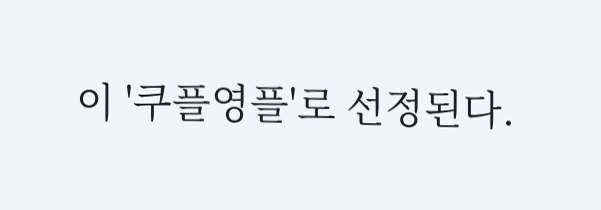이 '쿠플영플'로 선정된다.